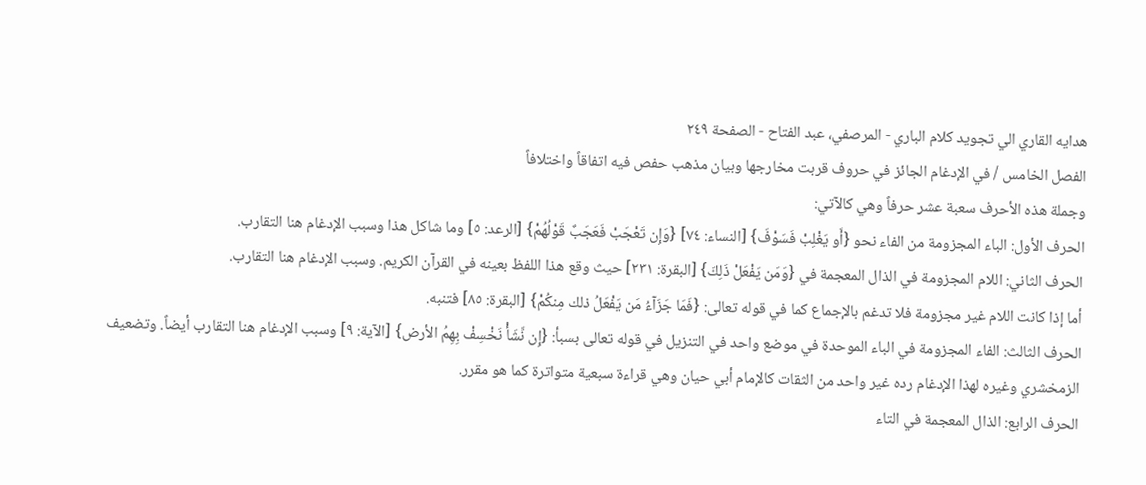هدايه القاري الي تجويد كلام الباري - المرصفي، عبد الفتاح - الصفحة ٢٤٩
الفصل الخامس / في الإدغام الجائز في حروف قربت مخارجها وبيان مذهب حفص فيه اتفاقاً واختلافاً
وجملة هذه الأحرف سعبة عشر حرفاً وهي كالآتي:
الحرف الأول: الباء المجزومة من الفاء نحو {أَو يَغْلِبْ فَسَوْفَ} [النساء: ٧٤] {وَإِن تَعْجَبْ فَعَجَبٌ قَوْلُهُمْ} [الرعد: ٥] وما شاكل هذا وسبب الإدغام هنا التقارب.
الحرف الثاني: اللام المجزومة في الذال المعجمة في {وَمَن يَفْعَلْ ذَلِكَ} [البقرة: ٢٣١] حيث وقع هذا اللفظ بعينه في القرآن الكريم. وسبب الإدغام هنا التقارب.
أما إذا كانت اللام غير مجزومة فلا تدغم بالإجماع كما في قوله تعالى: {فَمَا جَزَآءُ مَن يَفْعَلُ ذلك مِنكُمْ} [البقرة: ٨٥] فتنبه.
الحرف الثالث: الفاء المجزومة في الباء الموحدة في موضع واحد في التنزيل في قوله تعالى بسبأ: {إِن نَّشَأْ نَخْسِفْ بِهِمُ الأرض} [الآية: ٩] وسبب الإدغام هنا التقارب أيضاً. وتضعيف الزمخشري وغيره لهذا الإدغام رده غير واحد من الثقات كالإمام أبي حيان وهي قراءة سبعية متواترة كما هو مقرر.
الحرف الرابع: الذال المعجمة في التاء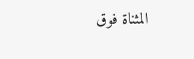المثناة فوق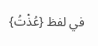في لفظ {عُذْتُ}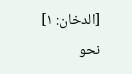[الدخان: ١] نحو